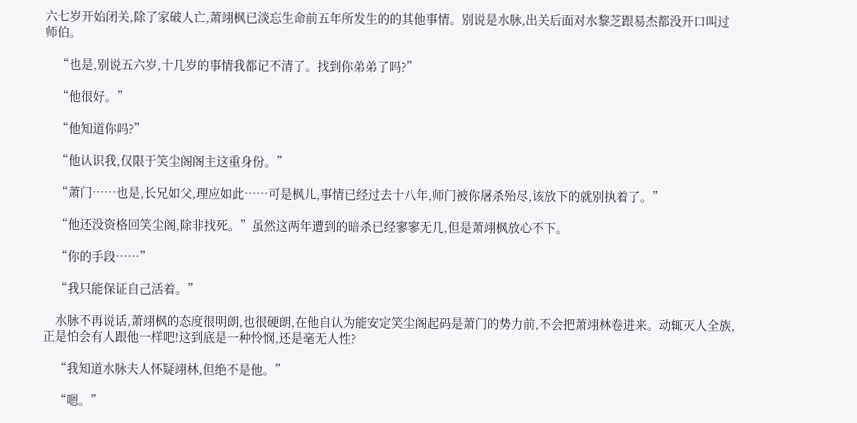六七岁开始闭关,除了家破人亡,萧翊枫已淡忘生命前五年所发生的的其他事情。别说是水脉,出关后面对水黎芝跟易杰都没开口叫过师伯。

    “也是,别说五六岁,十几岁的事情我都记不清了。找到你弟弟了吗?”

    “他很好。”

    “他知道你吗?”

    “他认识我,仅限于笑尘阁阁主这重身份。”

    “萧门……也是,长兄如父,理应如此……可是枫儿,事情已经过去十八年,师门被你屠杀殆尽,该放下的就别执着了。”

    “他还没资格回笑尘阁,除非找死。”虽然这两年遭到的暗杀已经寥寥无几,但是萧翊枫放心不下。

    “你的手段……”

    “我只能保证自己活着。”

    水脉不再说话,萧翊枫的态度很明朗,也很硬朗,在他自认为能安定笑尘阁起码是萧门的势力前,不会把萧翊林卷进来。动辄灭人全族,正是怕会有人跟他一样吧!这到底是一种怜悯,还是毫无人性?

    “我知道水脉夫人怀疑翊林,但绝不是他。”

    “嗯。”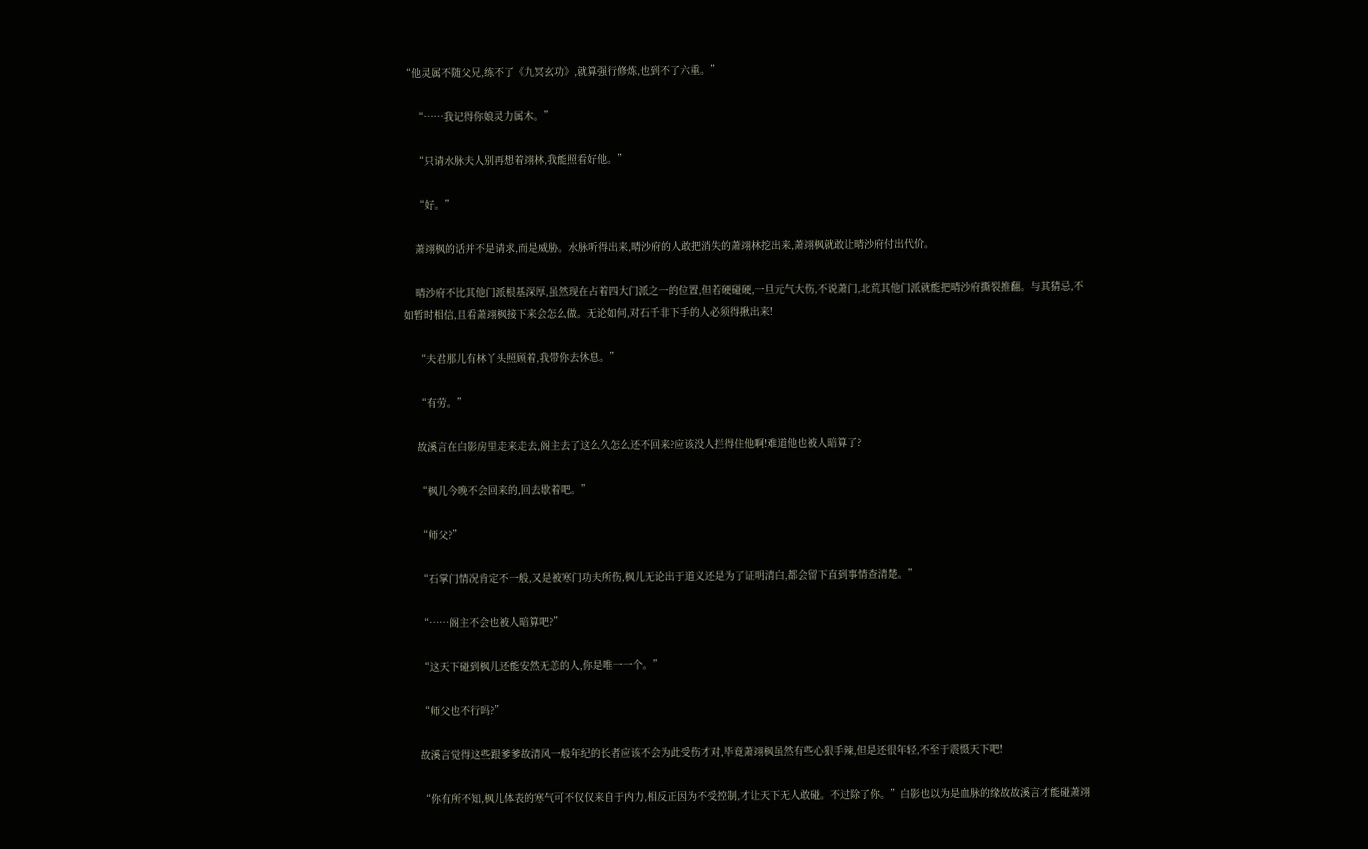“他灵属不随父兄,练不了《九冥玄功》,就算强行修炼,也到不了六重。”

    “……我记得你娘灵力属木。”

    “只请水脉夫人别再想着翊林,我能照看好他。”

    “好。”

    萧翊枫的话并不是请求,而是威胁。水脉听得出来,晴沙府的人敢把消失的萧翊林挖出来,萧翊枫就敢让晴沙府付出代价。

    晴沙府不比其他门派根基深厚,虽然现在占着四大门派之一的位置,但若硬碰硬,一旦元气大伤,不说萧门,北荒其他门派就能把晴沙府撕裂推翻。与其猜忌,不如暂时相信,且看萧翊枫接下来会怎么做。无论如何,对石千非下手的人必须得揪出来!

    “夫君那儿有林丫头照顾着,我带你去休息。”

    “有劳。”

    故溪言在白影房里走来走去,阁主去了这么久怎么还不回来?应该没人拦得住他啊!难道他也被人暗算了?

    “枫儿今晚不会回来的,回去歇着吧。”

    “师父?”

    “石掌门情况肯定不一般,又是被寒门功夫所伤,枫儿无论出于道义还是为了证明清白,都会留下直到事情查清楚。”

    “……阁主不会也被人暗算吧?”

    “这天下碰到枫儿还能安然无恙的人,你是唯一一个。”

    “师父也不行吗?”

    故溪言觉得这些跟爹爹故清风一般年纪的长者应该不会为此受伤才对,毕竟萧翊枫虽然有些心狠手辣,但是还很年轻,不至于震慑天下吧!

    “你有所不知,枫儿体表的寒气可不仅仅来自于内力,相反正因为不受控制,才让天下无人敢碰。不过除了你。”白影也以为是血脉的缘故故溪言才能碰萧翊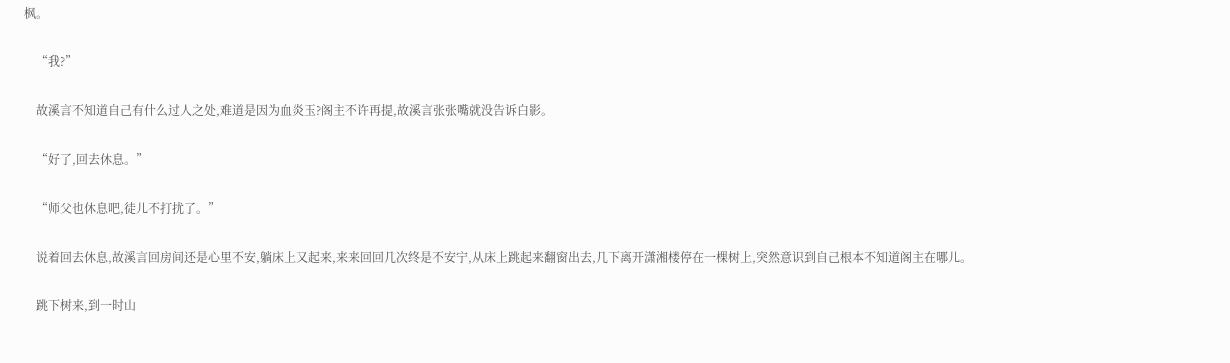枫。

    “我?”

    故溪言不知道自己有什么过人之处,难道是因为血炎玉?阁主不许再提,故溪言张张嘴就没告诉白影。

    “好了,回去休息。”

    “师父也休息吧,徒儿不打扰了。”

    说着回去休息,故溪言回房间还是心里不安,躺床上又起来,来来回回几次终是不安宁,从床上跳起来翻窗出去,几下离开潇湘楼停在一棵树上,突然意识到自己根本不知道阁主在哪儿。

    跳下树来,到一时山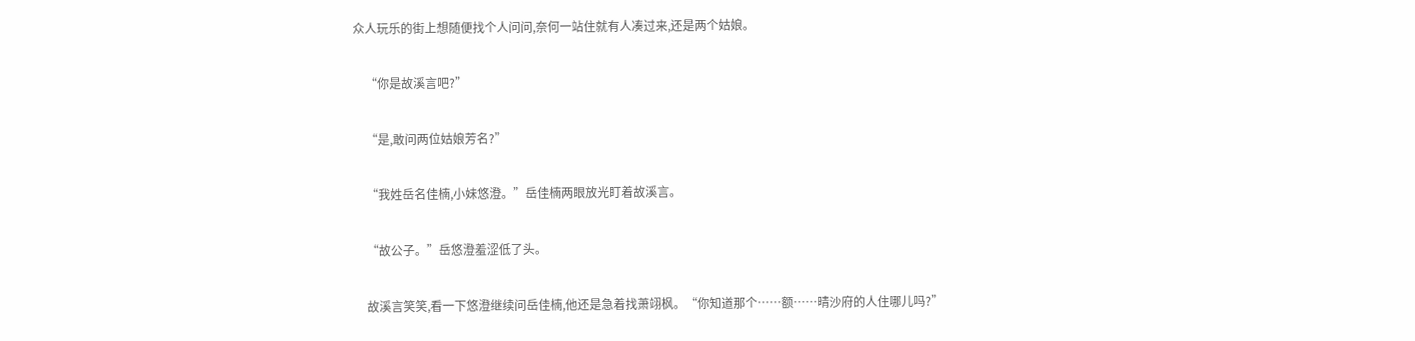众人玩乐的街上想随便找个人问问,奈何一站住就有人凑过来,还是两个姑娘。

    “你是故溪言吧?”

    “是,敢问两位姑娘芳名?”

    “我姓岳名佳楠,小妹悠澄。”岳佳楠两眼放光盯着故溪言。

    “故公子。”岳悠澄羞涩低了头。

    故溪言笑笑,看一下悠澄继续问岳佳楠,他还是急着找萧翊枫。“你知道那个……额……晴沙府的人住哪儿吗?”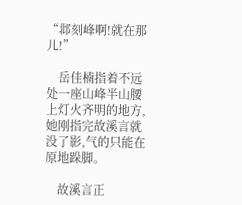“邶刻峰啊!就在那儿!”

    岳佳楠指着不远处一座山峰半山腰上灯火齐明的地方,她刚指完故溪言就没了影,气的只能在原地跺脚。

    故溪言正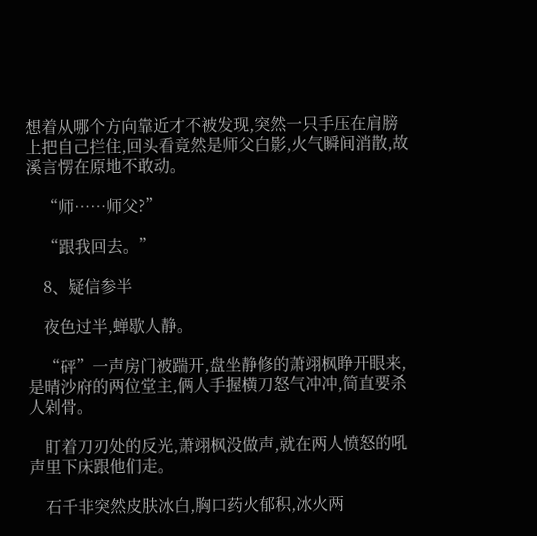想着从哪个方向靠近才不被发现,突然一只手压在肩膀上把自己拦住,回头看竟然是师父白影,火气瞬间消散,故溪言愣在原地不敢动。

    “师……师父?”

    “跟我回去。”

    8、疑信参半

    夜色过半,蝉歇人静。

    “砰”一声房门被踹开,盘坐静修的萧翊枫睁开眼来,是晴沙府的两位堂主,俩人手握横刀怒气冲冲,简直要杀人剁骨。

    盯着刀刃处的反光,萧翊枫没做声,就在两人愤怒的吼声里下床跟他们走。

    石千非突然皮肤冰白,胸口药火郁积,冰火两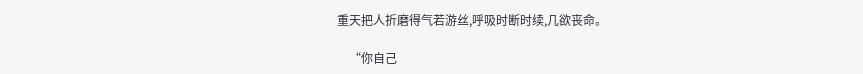重天把人折磨得气若游丝,呼吸时断时续,几欲丧命。

    “你自己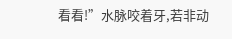看看!”水脉咬着牙,若非动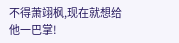不得萧翊枫,现在就想给他一巴掌!